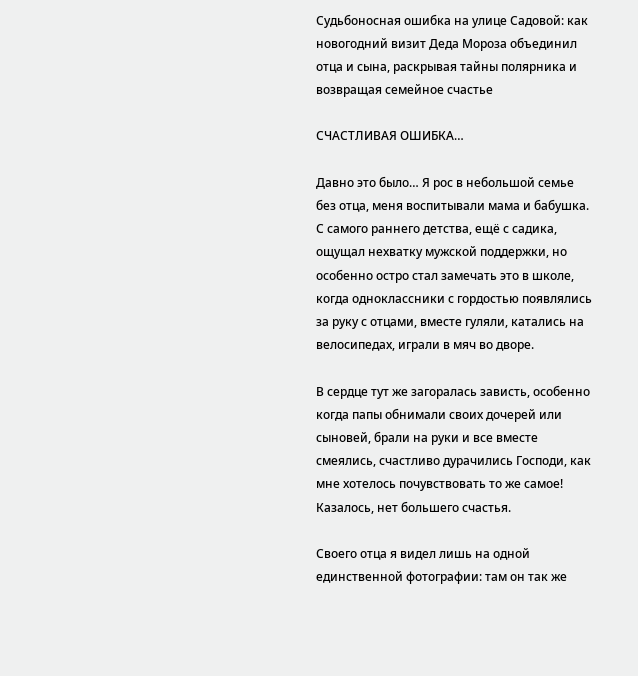Судьбоносная ошибка на улице Садовой: как новогодний визит Деда Мороза объединил отца и сына, раскрывая тайны полярника и возвращая семейное счастье

СЧАСТЛИВАЯ ОШИБКА…

Давно это было… Я рос в небольшой семье без отца, меня воспитывали мама и бабушка. С самого раннего детства, ещё с садика, ощущал нехватку мужской поддержки, но особенно остро стал замечать это в школе, когда одноклассники с гордостью появлялись за руку с отцами, вместе гуляли, катались на велосипедах, играли в мяч во дворе.

В сердце тут же загоралась зависть, особенно когда папы обнимали своих дочерей или сыновей, брали на руки и все вместе смеялись, счастливо дурачились Господи, как мне хотелось почувствовать то же самое! Казалось, нет большего счастья.

Своего отца я видел лишь на одной единственной фотографии: там он так же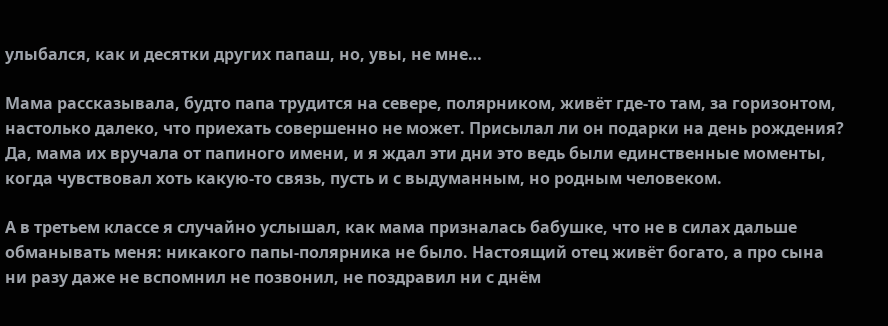улыбался, как и десятки других папаш, но, увы, не мне…

Мама рассказывала, будто папа трудится на севере, полярником, живёт где-то там, за горизонтом, настолько далеко, что приехать совершенно не может. Присылал ли он подарки на день рождения? Да, мама их вручала от папиного имени, и я ждал эти дни это ведь были единственные моменты, когда чувствовал хоть какую-то связь, пусть и с выдуманным, но родным человеком.

А в третьем классе я случайно услышал, как мама призналась бабушке, что не в силах дальше обманывать меня: никакого папы-полярника не было. Настоящий отец живёт богато, а про сына ни разу даже не вспомнил не позвонил, не поздравил ни с днём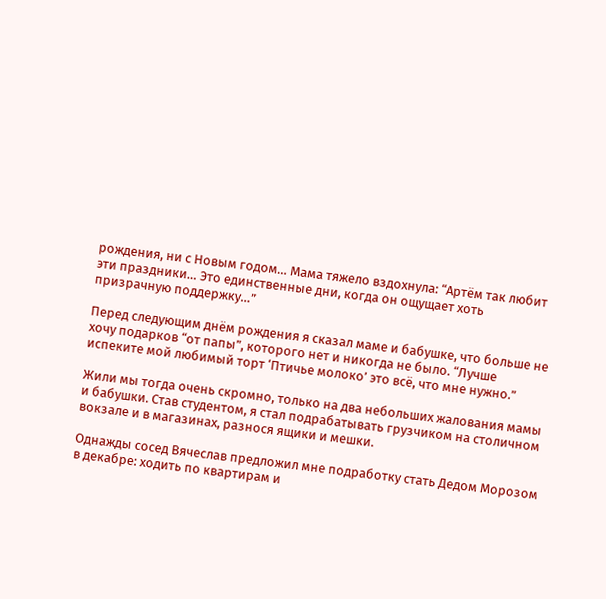рождения, ни с Новым годом… Мама тяжело вздохнула: “Артём так любит эти праздники… Это единственные дни, когда он ощущает хоть призрачную поддержку…”

Перед следующим днём рождения я сказал маме и бабушке, что больше не хочу подарков “от папы”, которого нет и никогда не было. “Лучше испеките мой любимый торт ‘Птичье молоко’ это всё, что мне нужно.”

Жили мы тогда очень скромно, только на два небольших жалования мамы и бабушки. Став студентом, я стал подрабатывать грузчиком на столичном вокзале и в магазинах, разнося ящики и мешки.

Однажды сосед Вячеслав предложил мне подработку стать Дедом Морозом в декабре: ходить по квартирам и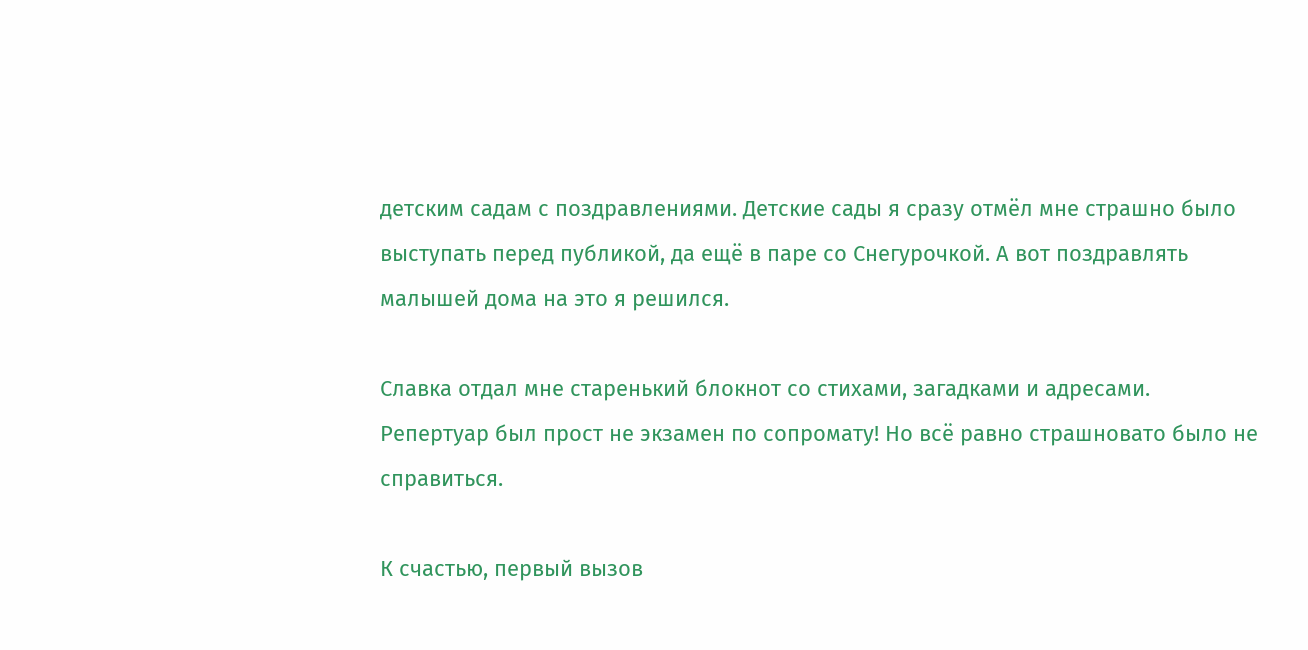детским садам с поздравлениями. Детские сады я сразу отмёл мне страшно было выступать перед публикой, да ещё в паре со Снегурочкой. А вот поздравлять малышей дома на это я решился.

Славка отдал мне старенький блокнот со стихами, загадками и адресами. Репертуар был прост не экзамен по сопромату! Но всё равно страшновато было не справиться.

К счастью, первый вызов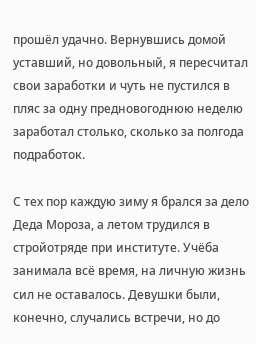прошёл удачно. Вернувшись домой уставший, но довольный, я пересчитал свои заработки и чуть не пустился в пляс за одну предновогоднюю неделю заработал столько, сколько за полгода подработок.

С тех пор каждую зиму я брался за дело Деда Мороза, а летом трудился в стройотряде при институте. Учёба занимала всё время, на личную жизнь сил не оставалось. Девушки были, конечно, случались встречи, но до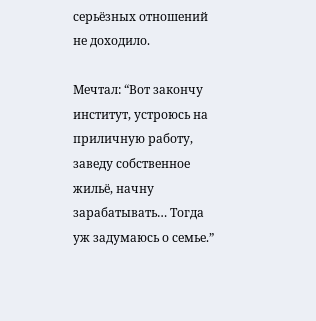серьёзных отношений не доходило.

Мечтал: “Вот закончу институт, устроюсь на приличную работу, заведу собственное жильё, начну зарабатывать… Тогда уж задумаюсь о семье.”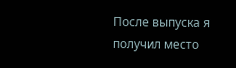После выпуска я получил место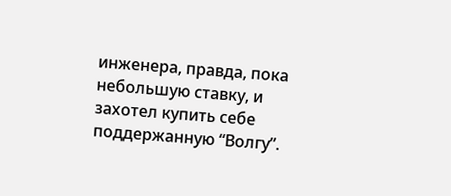инженера, правда, пока небольшую ставку, и захотел купить себе поддержанную “Волгу”.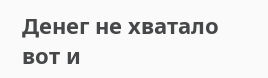Денег не хватало вот и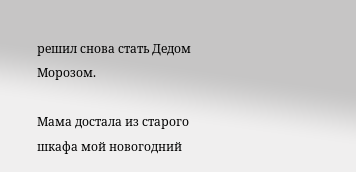решил снова стать Дедом Морозом.

Мама достала из старого шкафа мой новогодний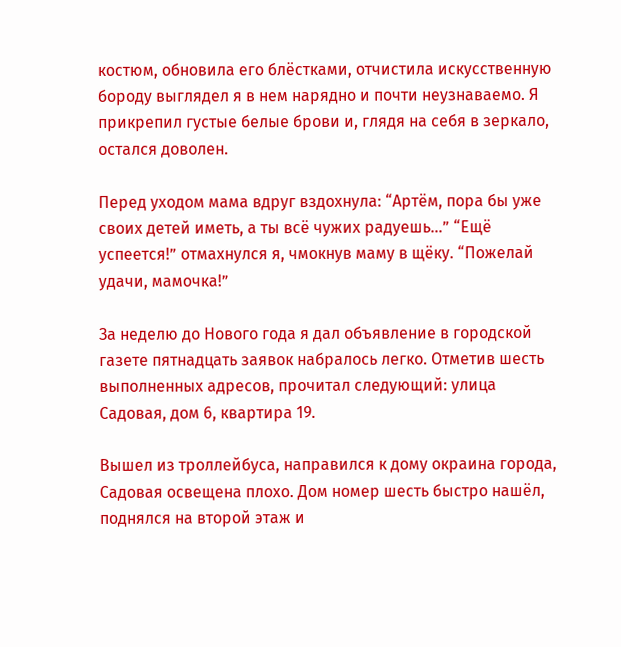костюм, обновила его блёстками, отчистила искусственную бороду выглядел я в нем нарядно и почти неузнаваемо. Я прикрепил густые белые брови и, глядя на себя в зеркало, остался доволен.

Перед уходом мама вдруг вздохнула: “Артём, пора бы уже своих детей иметь, а ты всё чужих радуешь…” “Ещё успеется!” отмахнулся я, чмокнув маму в щёку. “Пожелай удачи, мамочка!”

За неделю до Нового года я дал объявление в городской газете пятнадцать заявок набралось легко. Отметив шесть выполненных адресов, прочитал следующий: улица Садовая, дом 6, квартира 19.

Вышел из троллейбуса, направился к дому окраина города, Садовая освещена плохо. Дом номер шесть быстро нашёл, поднялся на второй этаж и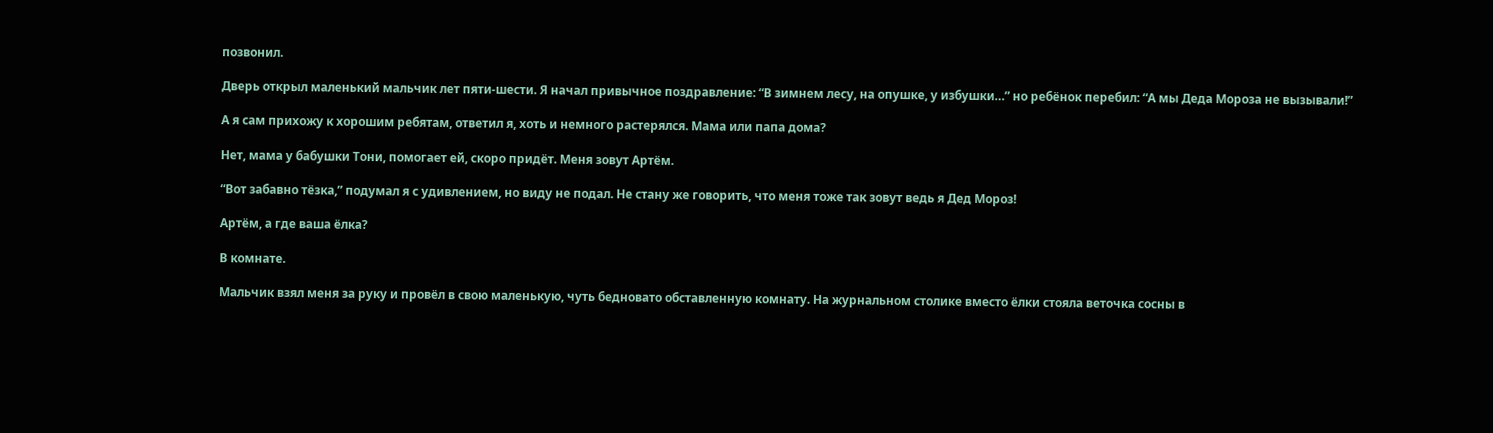позвонил.

Дверь открыл маленький мальчик лет пяти-шести. Я начал привычное поздравление: “В зимнем лесу, на опушке, у избушки…” но ребёнок перебил: “А мы Деда Мороза не вызывали!”

А я сам прихожу к хорошим ребятам, ответил я, хоть и немного растерялся. Мама или папа дома?

Нет, мама у бабушки Тони, помогает ей, скоро придёт. Меня зовут Артём.

“Вот забавно тёзка,” подумал я с удивлением, но виду не подал. Не стану же говорить, что меня тоже так зовут ведь я Дед Мороз!

Артём, а где ваша ёлка?

В комнате.

Мальчик взял меня за руку и провёл в свою маленькую, чуть бедновато обставленную комнату. На журнальном столике вместо ёлки стояла веточка сосны в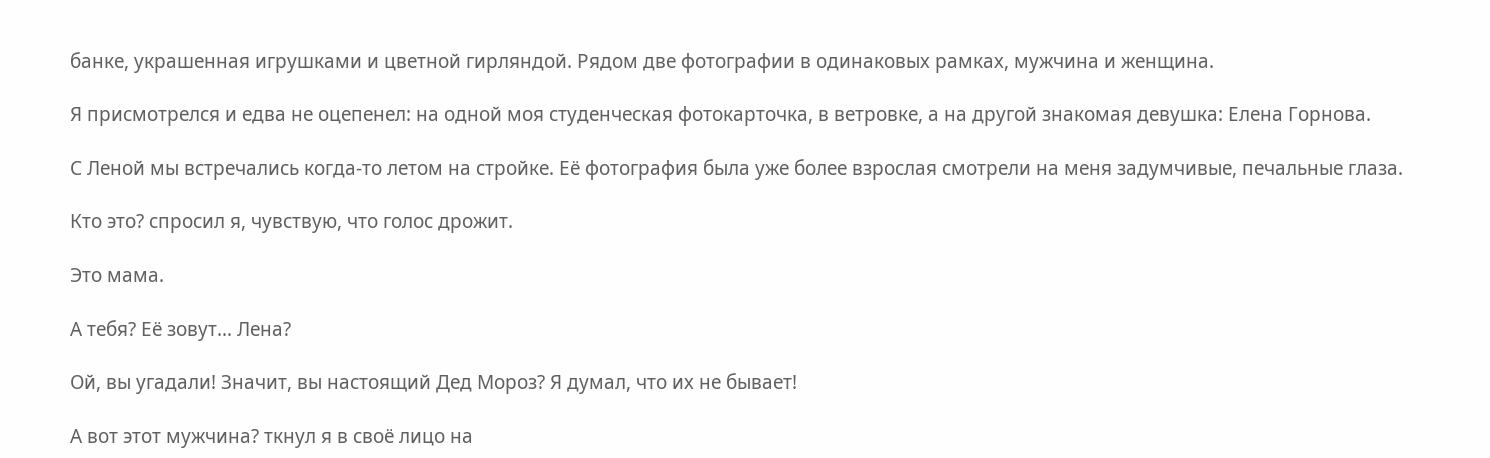банке, украшенная игрушками и цветной гирляндой. Рядом две фотографии в одинаковых рамках, мужчина и женщина.

Я присмотрелся и едва не оцепенел: на одной моя студенческая фотокарточка, в ветровке, а на другой знакомая девушка: Елена Горнова.

С Леной мы встречались когда-то летом на стройке. Её фотография была уже более взрослая смотрели на меня задумчивые, печальные глаза.

Кто это? спросил я, чувствую, что голос дрожит.

Это мама.

А тебя? Её зовут… Лена?

Ой, вы угадали! Значит, вы настоящий Дед Мороз? Я думал, что их не бывает!

А вот этот мужчина? ткнул я в своё лицо на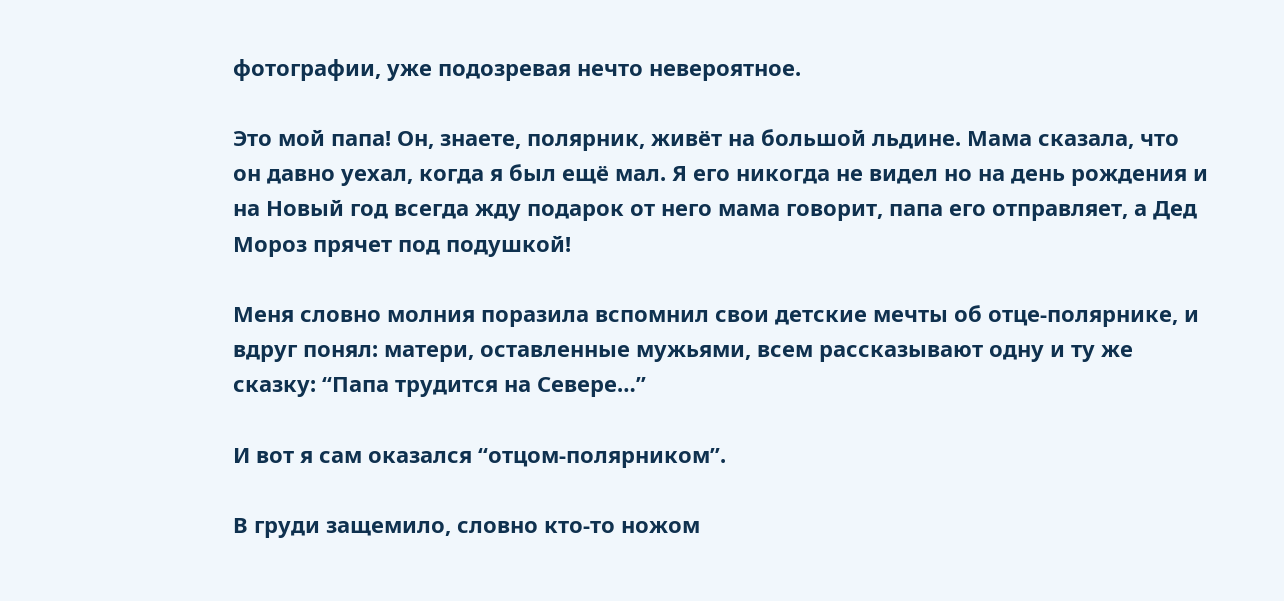фотографии, уже подозревая нечто невероятное.

Это мой папа! Он, знаете, полярник, живёт на большой льдине. Мама сказала, что он давно уехал, когда я был ещё мал. Я его никогда не видел но на день рождения и на Новый год всегда жду подарок от него мама говорит, папа его отправляет, а Дед Мороз прячет под подушкой!

Меня словно молния поразила вспомнил свои детские мечты об отце-полярнике, и вдруг понял: матери, оставленные мужьями, всем рассказывают одну и ту же сказку: “Папа трудится на Севере…”

И вот я сам оказался “отцом-полярником”.

В груди защемило, словно кто-то ножом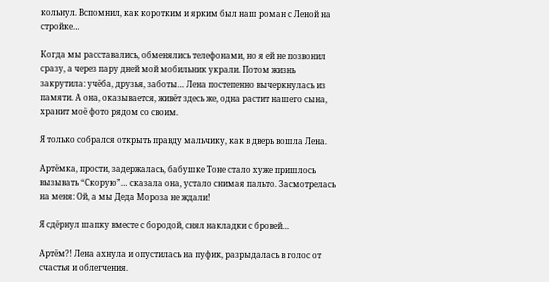кольнул. Вспомнил, как коротким и ярким был наш роман с Леной на стройке…

Когда мы расставались, обменялись телефонами, но я ей не позвонил сразу, а через пару дней мой мобильник украли. Потом жизнь закрутила: учёба, друзья, заботы… Лена постепенно вычеркнулась из памяти. А она, оказывается, живёт здесь же, одна растит нашего сына, хранит моё фото рядом со своим.

Я только собрался открыть правду мальчику, как в дверь вошла Лена.

Артёмка, прости, задержалась, бабушке Тоне стало хуже пришлось вызывать “Скорую”… сказала она, устало снимая пальто. Засмотрелась на меня: Ой, а мы Деда Мороза не ждали!

Я сдёрнул шапку вместе с бородой, снял накладки с бровей…

Артём?! Лена ахнула и опустилась на пуфик, разрыдалась в голос от счастья и облегчения.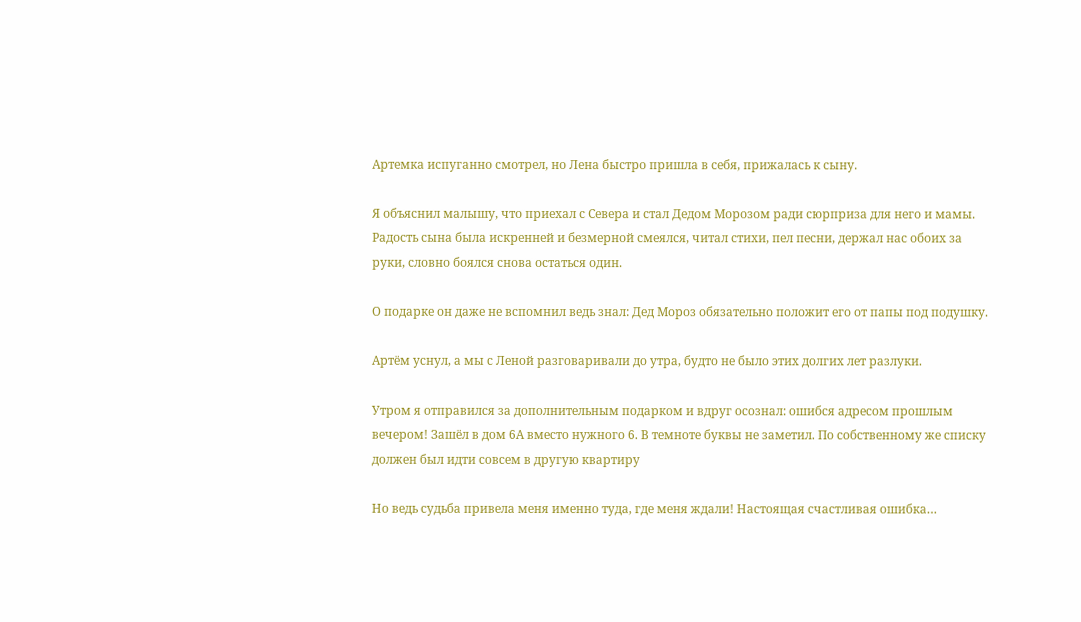Артемка испуганно смотрел, но Лена быстро пришла в себя, прижалась к сыну.

Я объяснил малышу, что приехал с Севера и стал Дедом Морозом ради сюрприза для него и мамы. Радость сына была искренней и безмерной смеялся, читал стихи, пел песни, держал нас обоих за руки, словно боялся снова остаться один.

О подарке он даже не вспомнил ведь знал: Дед Мороз обязательно положит его от папы под подушку.

Артём уснул, а мы с Леной разговаривали до утра, будто не было этих долгих лет разлуки.

Утром я отправился за дополнительным подарком и вдруг осознал: ошибся адресом прошлым вечером! Зашёл в дом 6А вместо нужного 6. В темноте буквы не заметил. По собственному же списку должен был идти совсем в другую квартиру

Но ведь судьба привела меня именно туда, где меня ждали! Настоящая счастливая ошибка…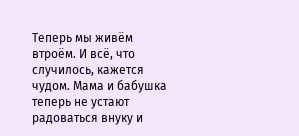Теперь мы живём втроём. И всё, что случилось, кажется чудом. Мама и бабушка теперь не устают радоваться внуку и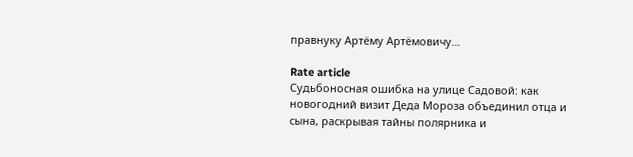правнуку Артёму Артёмовичу…

Rate article
Судьбоносная ошибка на улице Садовой: как новогодний визит Деда Мороза объединил отца и сына, раскрывая тайны полярника и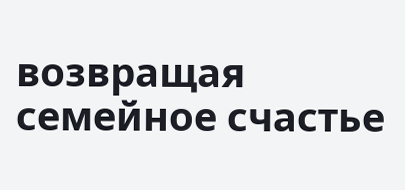возвращая семейное счастье